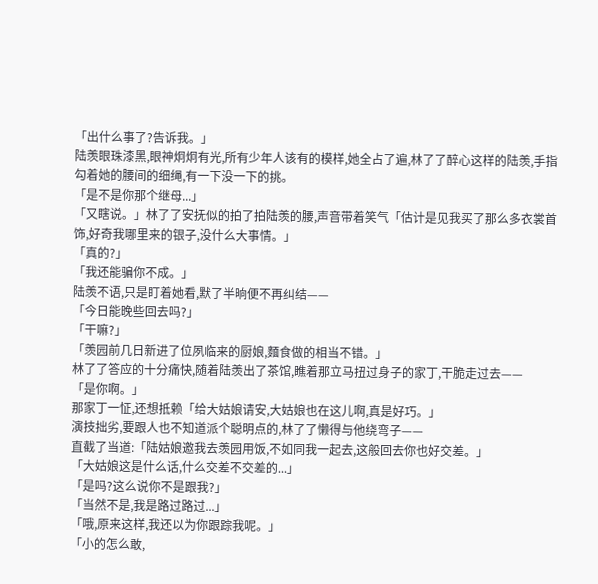「出什么事了?告诉我。」
陆羡眼珠漆黑,眼神炯炯有光,所有少年人该有的模样,她全占了遍,林了了醉心这样的陆羡,手指勾着她的腰间的细绳,有一下没一下的挑。
「是不是你那个继母...」
「又瞎说。」林了了安抚似的拍了拍陆羡的腰,声音带着笑气「估计是见我买了那么多衣裳首饰,好奇我哪里来的银子,没什么大事情。」
「真的?」
「我还能骗你不成。」
陆羡不语,只是盯着她看,默了半晌便不再纠结——
「今日能晚些回去吗?」
「干嘛?」
「羡园前几日新进了位夙临来的厨娘,麵食做的相当不错。」
林了了答应的十分痛快,随着陆羡出了茶馆,瞧着那立马扭过身子的家丁,干脆走过去——
「是你啊。」
那家丁一怔,还想抵赖「给大姑娘请安,大姑娘也在这儿啊,真是好巧。」
演技拙劣,要跟人也不知道派个聪明点的,林了了懒得与他绕弯子——
直截了当道:「陆姑娘邀我去羡园用饭,不如同我一起去,这般回去你也好交差。」
「大姑娘这是什么话,什么交差不交差的...」
「是吗?这么说你不是跟我?」
「当然不是,我是路过路过...」
「哦,原来这样,我还以为你跟踪我呢。」
「小的怎么敢,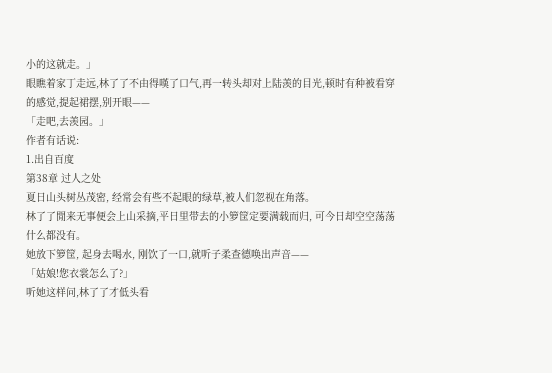小的这就走。」
眼瞧着家丁走远,林了了不由得嘆了口气,再一转头却对上陆羡的目光,顿时有种被看穿的感觉,提起裙摆,别开眼——
「走吧,去羡园。」
作者有话说:
1.出自百度
第38章 过人之处
夏日山头树丛茂密, 经常会有些不起眼的绿草,被人们忽视在角落。
林了了閒来无事便会上山采摘,平日里带去的小箩筐定要满载而归, 可今日却空空荡荡什么都没有。
她放下箩筐, 起身去喝水, 刚饮了一口,就听子柔查德唤出声音——
「姑娘!您衣裳怎么了?」
听她这样问,林了了才低头看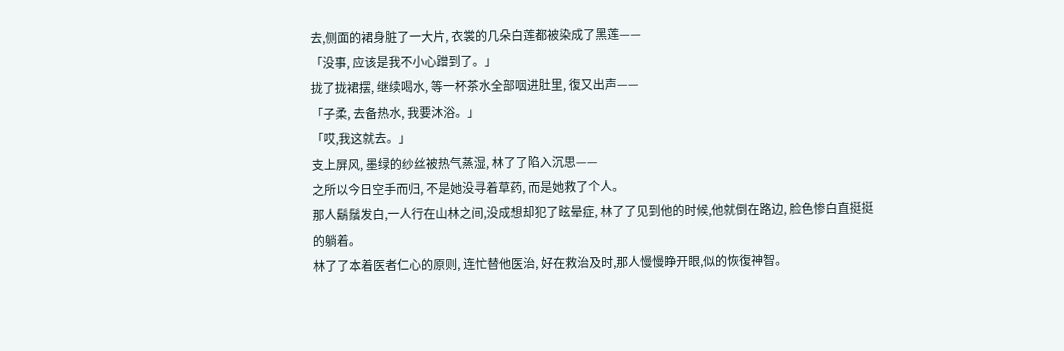去,侧面的裙身脏了一大片, 衣裳的几朵白莲都被染成了黑莲——
「没事, 应该是我不小心蹭到了。」
拢了拢裙摆, 继续喝水, 等一杯茶水全部咽进肚里, 復又出声——
「子柔, 去备热水, 我要沐浴。」
「哎,我这就去。」
支上屏风, 墨绿的纱丝被热气蒸湿, 林了了陷入沉思——
之所以今日空手而归, 不是她没寻着草药, 而是她救了个人。
那人鬍鬚发白,一人行在山林之间,没成想却犯了眩晕症, 林了了见到他的时候,他就倒在路边, 脸色惨白直挺挺的躺着。
林了了本着医者仁心的原则, 连忙替他医治, 好在救治及时,那人慢慢睁开眼,似的恢復神智。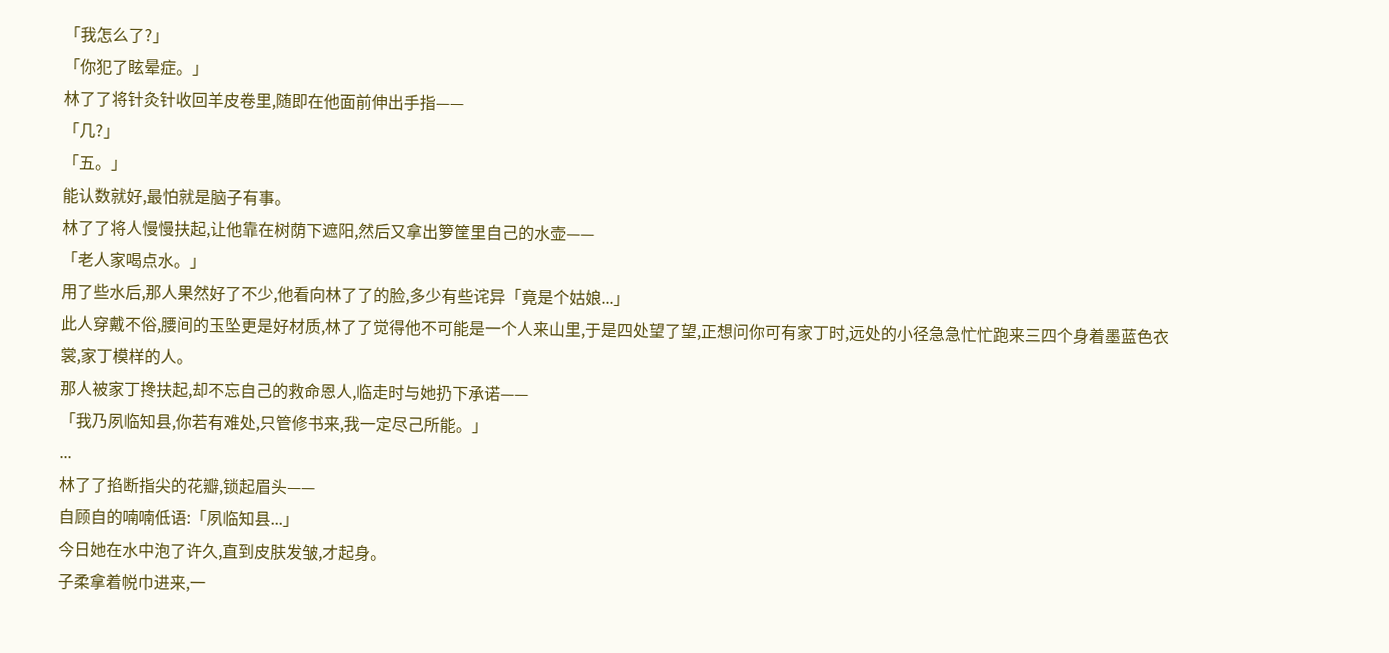「我怎么了?」
「你犯了眩晕症。」
林了了将针灸针收回羊皮卷里,随即在他面前伸出手指——
「几?」
「五。」
能认数就好,最怕就是脑子有事。
林了了将人慢慢扶起,让他靠在树荫下遮阳,然后又拿出箩筐里自己的水壶——
「老人家喝点水。」
用了些水后,那人果然好了不少,他看向林了了的脸,多少有些诧异「竟是个姑娘...」
此人穿戴不俗,腰间的玉坠更是好材质,林了了觉得他不可能是一个人来山里,于是四处望了望,正想问你可有家丁时,远处的小径急急忙忙跑来三四个身着墨蓝色衣裳,家丁模样的人。
那人被家丁搀扶起,却不忘自己的救命恩人,临走时与她扔下承诺——
「我乃夙临知县,你若有难处,只管修书来,我一定尽己所能。」
...
林了了掐断指尖的花瓣,锁起眉头——
自顾自的喃喃低语:「夙临知县...」
今日她在水中泡了许久,直到皮肤发皱,才起身。
子柔拿着帨巾进来,一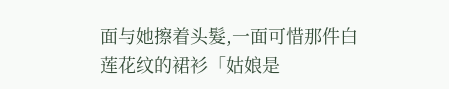面与她擦着头髮,一面可惜那件白莲花纹的裙衫「姑娘是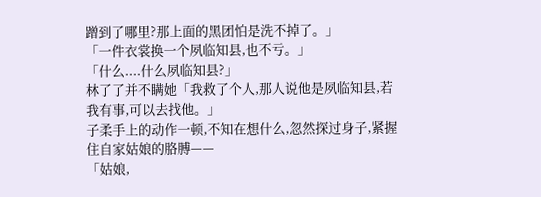蹭到了哪里?那上面的黑团怕是洗不掉了。」
「一件衣裳换一个夙临知县,也不亏。」
「什么....什么夙临知县?」
林了了并不瞒她「我救了个人,那人说他是夙临知县,若我有事,可以去找他。」
子柔手上的动作一顿,不知在想什么,忽然探过身子,紧握住自家姑娘的胳膊——
「姑娘,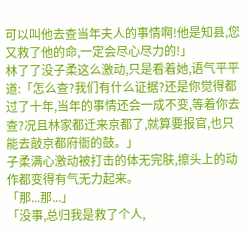可以叫他去查当年夫人的事情啊!他是知县,您又救了他的命,一定会尽心尽力的!」
林了了没子柔这么激动,只是看着她,语气平平道:「怎么查?我们有什么证据?还是你觉得都过了十年,当年的事情还会一成不变,等着你去查?况且林家都迁来京都了,就算要报官,也只能去敲京都府衙的鼓。」
子柔满心激动被打击的体无完肤,擦头上的动作都变得有气无力起来。
「那...那...」
「没事,总归我是救了个人,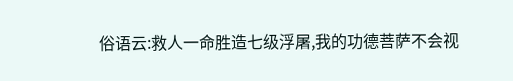俗语云:救人一命胜造七级浮屠,我的功德菩萨不会视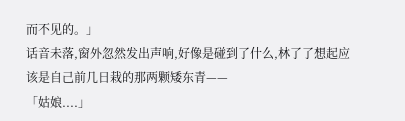而不见的。」
话音未落,窗外忽然发出声响,好像是碰到了什么,林了了想起应该是自己前几日栽的那两颗矮东青——
「姑娘....」